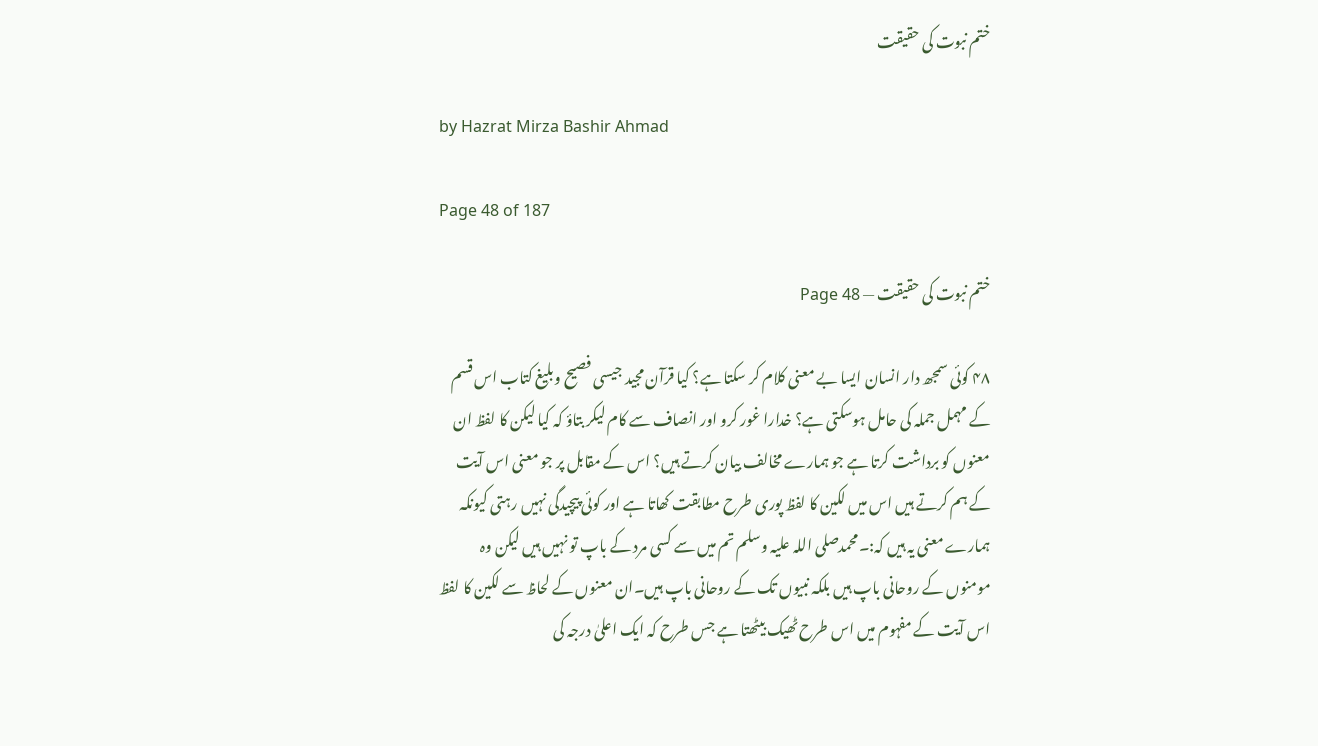ختم نبوت کی حقیقت

by Hazrat Mirza Bashir Ahmad

Page 48 of 187

ختم نبوت کی حقیقت — Page 48

۴۸ کوئی سمجھ دار انسان ایسا بے معنی کلام کر سکتا ہے؟ کیا قرآن مجید جیسی فصیح وبلیغ کتاب اس قسم کے مہمل جملہ کی حامل ہوسکتی ہے؟ خدارا غور کرو اور انصاف سے کام لیکر بتاؤ کہ کیا لیکن کا لفظ ان معنوں کو برداشت کرتا ہے جو ہمارے مخالف بیان کرتے ہیں؟ اس کے مقابل پر جو معنی اس آیت کے ہم کرتے ہیں اس میں لکین کا لفظ پوری طرح مطابقت کھاتا ہے اور کوئی پیچیدگی نہیں رہتی کیونکہ ہمارے معنی یہ ہیں کہ:۔محمدصلی اللہ علیہ وسلم تم میں سے کسی مرد کے باپ تو نہیں ہیں لیکن وہ مومنوں کے روحانی باپ ہیں بلکہ نبیوں تک کے روحانی باپ ہیں۔ان معنوں کے لحاظ سے لکین کا لفظ اس آیت کے مفہوم میں اس طرح ٹھیک بیٹھتا ہے جس طرح کہ ایک اعلیٰ درجہ کی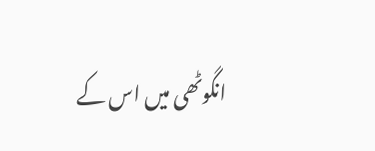انگوٹھی میں اس کے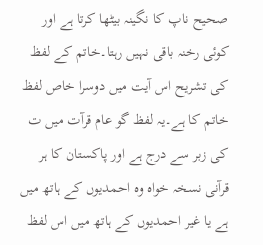صحیح ناپ کا نگینہ بیٹھا کرتا ہے اور کوئی رخنہ باقی نہیں رہتا۔خاتم کے لفظ کی تشریح اس آیت میں دوسرا خاص لفظ خاتم کا ہے۔یہ لفظ گو عام قرآت میں ت کی زبر سے درج ہے اور پاکستان کا ہر قرآنی نسخہ خواہ وہ احمدیوں کے ہاتھ میں ہے یا غیر احمدیوں کے ہاتھ میں اس لفظ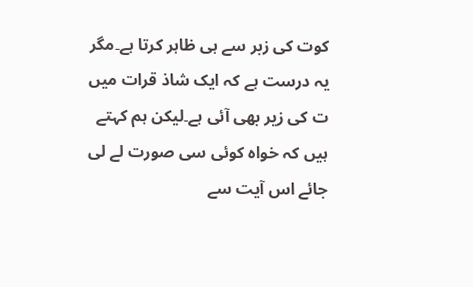کوت کی زبر سے ہی ظاہر کرتا ہے۔مگر یہ درست ہے کہ ایک شاذ قرات میں ت کی زیر بھی آئی ہے۔لیکن ہم کہتے ہیں کہ خواہ کوئی سی صورت لے لی جائے اس آیت سے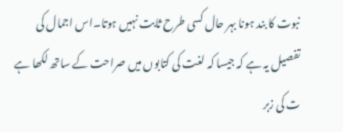نبوت کا بند ہونا بہر حال کسی طرح ثابت نہیں ہوتا۔اس اجمال کی تفصیل یہ ہے کہ جیسا کہ لغت کی کتابوں میں صراحت کے ساتھ لکھا ہے ت کی زبر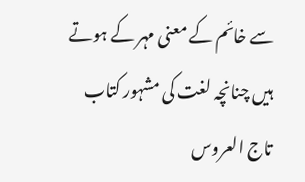سے خائم کے معنی مہر کے ہوتے ہیں چنانچہ لغت کی مشہور کتاب تاج العروس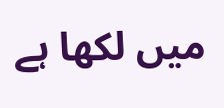میں لکھا ہے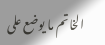الخاتم ما يوضع على